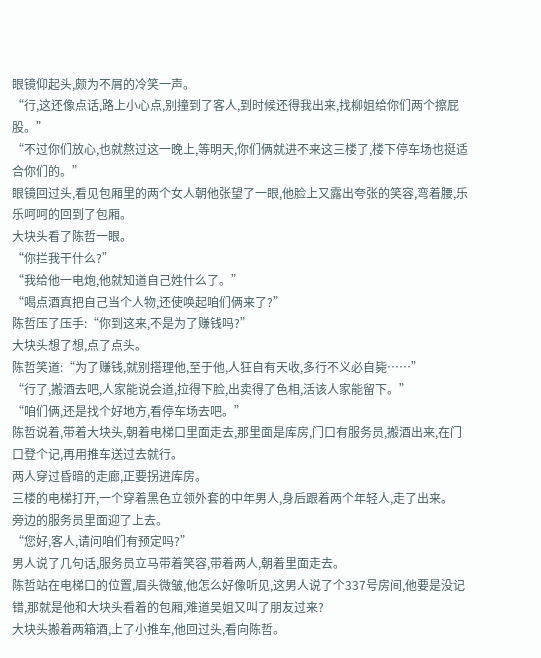眼镜仰起头,颇为不屑的冷笑一声。
“行,这还像点话,路上小心点,别撞到了客人,到时候还得我出来,找柳姐给你们两个擦屁股。”
“不过你们放心,也就熬过这一晚上,等明天,你们俩就进不来这三楼了,楼下停车场也挺适合你们的。”
眼镜回过头,看见包厢里的两个女人朝他张望了一眼,他脸上又露出夸张的笑容,弯着腰,乐乐呵呵的回到了包厢。
大块头看了陈哲一眼。
“你拦我干什么?”
“我给他一电炮,他就知道自己姓什么了。”
“喝点酒真把自己当个人物,还使唤起咱们俩来了?”
陈哲压了压手:“你到这来,不是为了赚钱吗?”
大块头想了想,点了点头。
陈哲笑道:“为了赚钱,就别搭理他,至于他,人狂自有天收,多行不义必自毙……”
“行了,搬酒去吧,人家能说会道,拉得下脸,出卖得了色相,活该人家能留下。”
“咱们俩,还是找个好地方,看停车场去吧。”
陈哲说着,带着大块头,朝着电梯口里面走去,那里面是库房,门口有服务员,搬酒出来,在门口登个记,再用推车送过去就行。
两人穿过昏暗的走廊,正要拐进库房。
三楼的电梯打开,一个穿着黑色立领外套的中年男人,身后跟着两个年轻人,走了出来。
旁边的服务员里面迎了上去。
“您好,客人,请问咱们有预定吗?”
男人说了几句话,服务员立马带着笑容,带着两人,朝着里面走去。
陈哲站在电梯口的位置,眉头微皱,他怎么好像听见,这男人说了个337号房间,他要是没记错,那就是他和大块头看着的包厢,难道吴姐又叫了朋友过来?
大块头搬着两箱酒,上了小推车,他回过头,看向陈哲。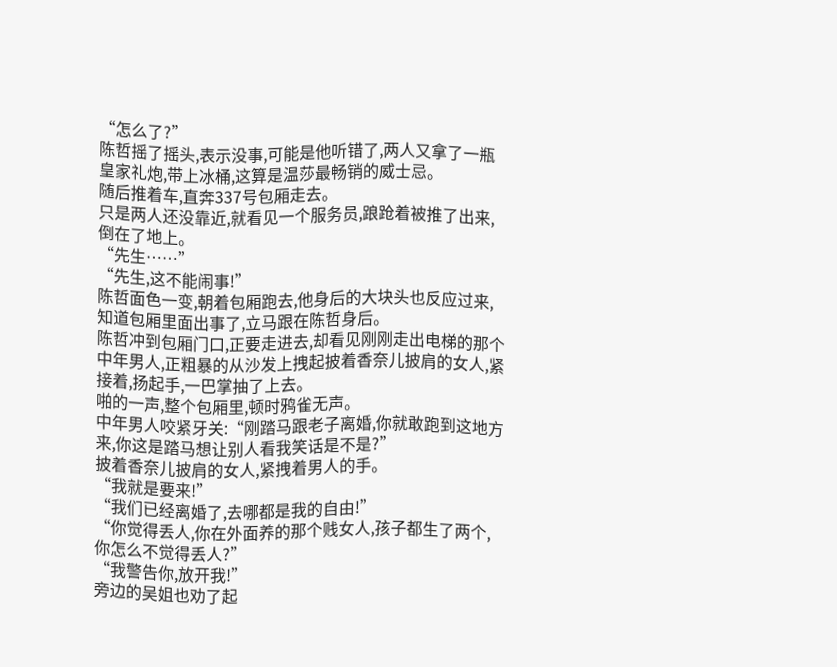“怎么了?”
陈哲摇了摇头,表示没事,可能是他听错了,两人又拿了一瓶皇家礼炮,带上冰桶,这算是温莎最畅销的威士忌。
随后推着车,直奔337号包厢走去。
只是两人还没靠近,就看见一个服务员,踉跄着被推了出来,倒在了地上。
“先生……”
“先生,这不能闹事!”
陈哲面色一变,朝着包厢跑去,他身后的大块头也反应过来,知道包厢里面出事了,立马跟在陈哲身后。
陈哲冲到包厢门口,正要走进去,却看见刚刚走出电梯的那个中年男人,正粗暴的从沙发上拽起披着香奈儿披肩的女人,紧接着,扬起手,一巴掌抽了上去。
啪的一声,整个包厢里,顿时鸦雀无声。
中年男人咬紧牙关:“刚踏马跟老子离婚,你就敢跑到这地方来,你这是踏马想让别人看我笑话是不是?”
披着香奈儿披肩的女人,紧拽着男人的手。
“我就是要来!”
“我们已经离婚了,去哪都是我的自由!”
“你觉得丢人,你在外面养的那个贱女人,孩子都生了两个,你怎么不觉得丢人?”
“我警告你,放开我!”
旁边的吴姐也劝了起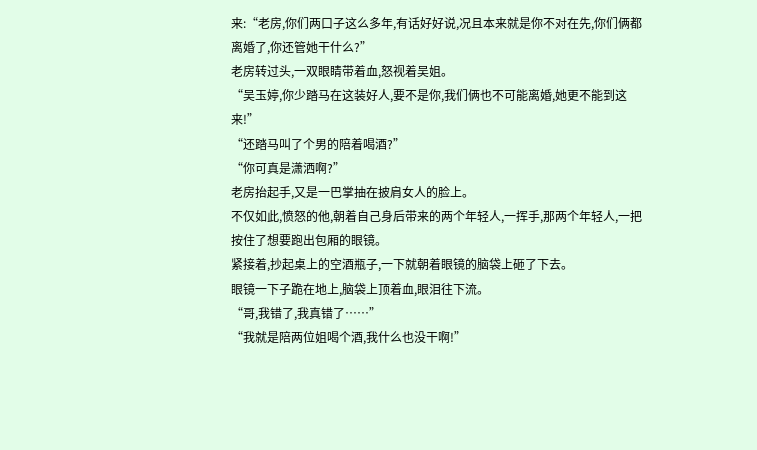来:“老房,你们两口子这么多年,有话好好说,况且本来就是你不对在先,你们俩都离婚了,你还管她干什么?”
老房转过头,一双眼睛带着血,怒视着吴姐。
“吴玉婷,你少踏马在这装好人,要不是你,我们俩也不可能离婚,她更不能到这来!”
“还踏马叫了个男的陪着喝酒?”
“你可真是潇洒啊?”
老房抬起手,又是一巴掌抽在披肩女人的脸上。
不仅如此,愤怒的他,朝着自己身后带来的两个年轻人,一挥手,那两个年轻人,一把按住了想要跑出包厢的眼镜。
紧接着,抄起桌上的空酒瓶子,一下就朝着眼镜的脑袋上砸了下去。
眼镜一下子跪在地上,脑袋上顶着血,眼泪往下流。
“哥,我错了,我真错了……”
“我就是陪两位姐喝个酒,我什么也没干啊!”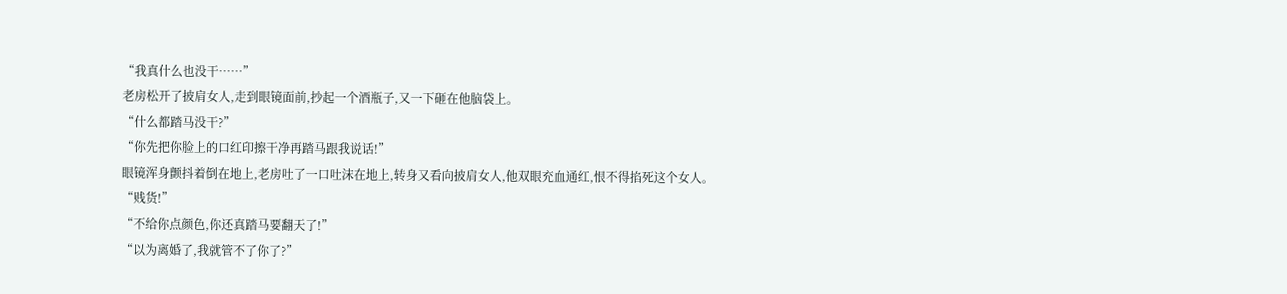“我真什么也没干……”
老房松开了披肩女人,走到眼镜面前,抄起一个酒瓶子,又一下砸在他脑袋上。
“什么都踏马没干?”
“你先把你脸上的口红印擦干净再踏马跟我说话!”
眼镜浑身颤抖着倒在地上,老房吐了一口吐沫在地上,转身又看向披肩女人,他双眼充血通红,恨不得掐死这个女人。
“贱货!”
“不给你点颜色,你还真踏马要翻天了!”
“以为离婚了,我就管不了你了?”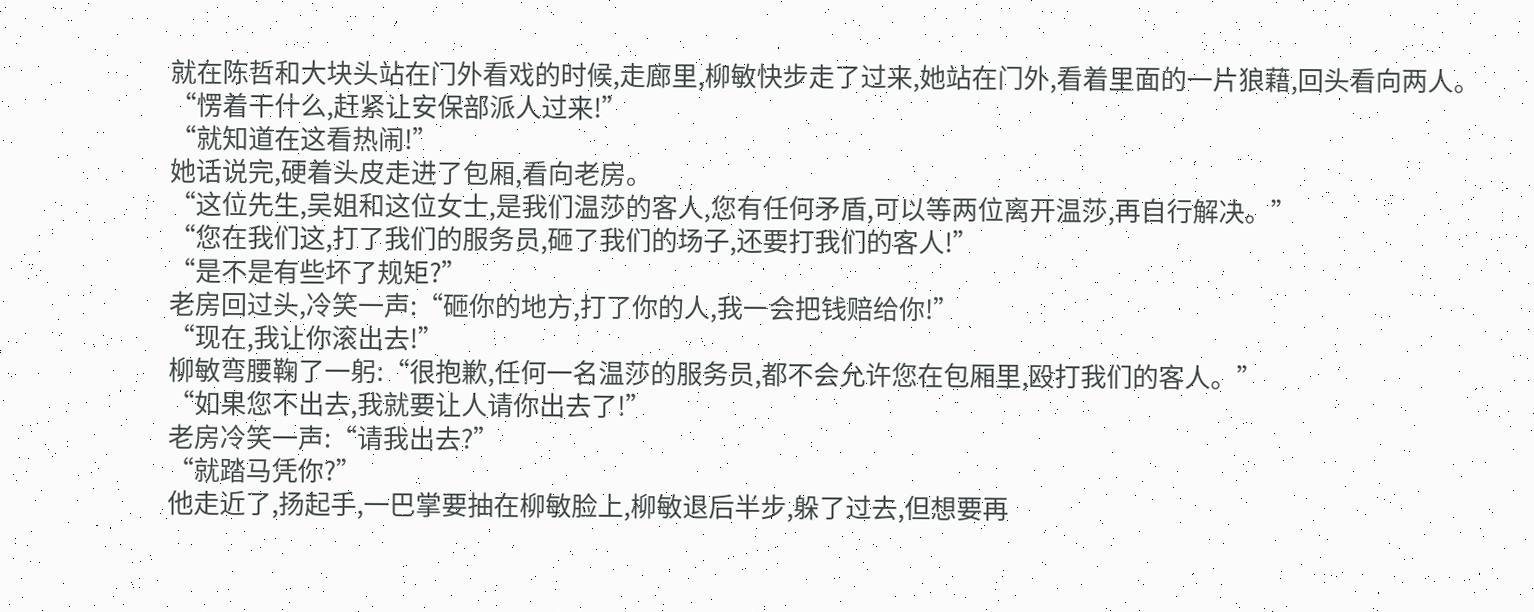就在陈哲和大块头站在门外看戏的时候,走廊里,柳敏快步走了过来,她站在门外,看着里面的一片狼藉,回头看向两人。
“愣着干什么,赶紧让安保部派人过来!”
“就知道在这看热闹!”
她话说完,硬着头皮走进了包厢,看向老房。
“这位先生,吴姐和这位女士,是我们温莎的客人,您有任何矛盾,可以等两位离开温莎,再自行解决。”
“您在我们这,打了我们的服务员,砸了我们的场子,还要打我们的客人!”
“是不是有些坏了规矩?”
老房回过头,冷笑一声:“砸你的地方,打了你的人,我一会把钱赔给你!”
“现在,我让你滚出去!”
柳敏弯腰鞠了一躬:“很抱歉,任何一名温莎的服务员,都不会允许您在包厢里,殴打我们的客人。”
“如果您不出去,我就要让人请你出去了!”
老房冷笑一声:“请我出去?”
“就踏马凭你?”
他走近了,扬起手,一巴掌要抽在柳敏脸上,柳敏退后半步,躲了过去,但想要再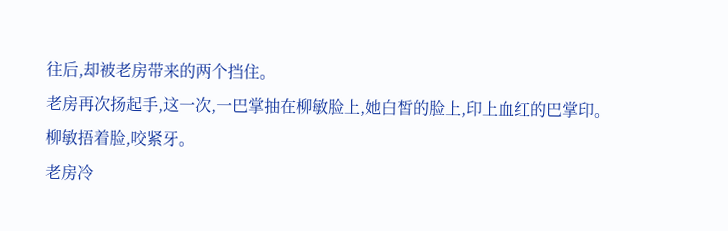往后,却被老房带来的两个挡住。
老房再次扬起手,这一次,一巴掌抽在柳敏脸上,她白皙的脸上,印上血红的巴掌印。
柳敏捂着脸,咬紧牙。
老房冷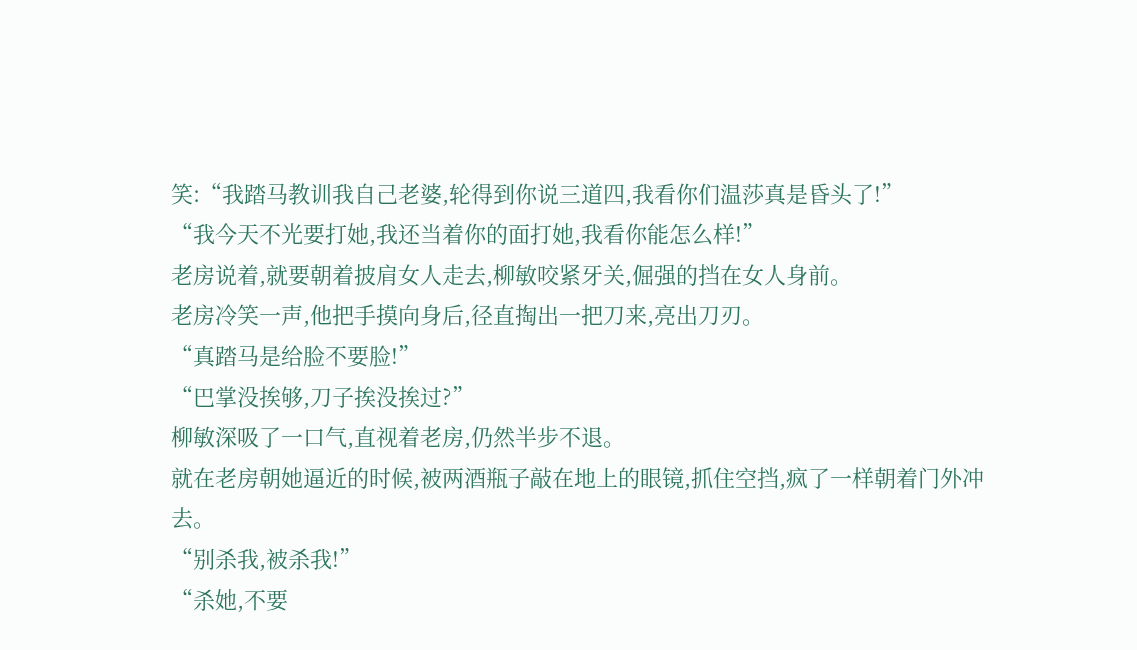笑:“我踏马教训我自己老婆,轮得到你说三道四,我看你们温莎真是昏头了!”
“我今天不光要打她,我还当着你的面打她,我看你能怎么样!”
老房说着,就要朝着披肩女人走去,柳敏咬紧牙关,倔强的挡在女人身前。
老房冷笑一声,他把手摸向身后,径直掏出一把刀来,亮出刀刃。
“真踏马是给脸不要脸!”
“巴掌没挨够,刀子挨没挨过?”
柳敏深吸了一口气,直视着老房,仍然半步不退。
就在老房朝她逼近的时候,被两酒瓶子敲在地上的眼镜,抓住空挡,疯了一样朝着门外冲去。
“别杀我,被杀我!”
“杀她,不要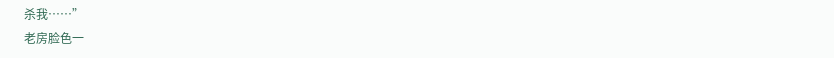杀我……”
老房脸色一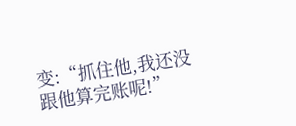变:“抓住他,我还没跟他算完账呢!”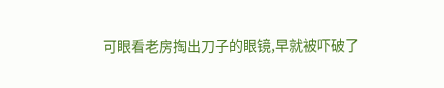可眼看老房掏出刀子的眼镜,早就被吓破了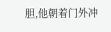胆,他朝着门外冲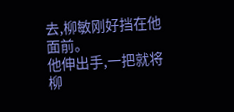去,柳敏刚好挡在他面前。
他伸出手,一把就将柳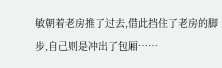敏朝着老房推了过去,借此挡住了老房的脚步,自己则是冲出了包厢……